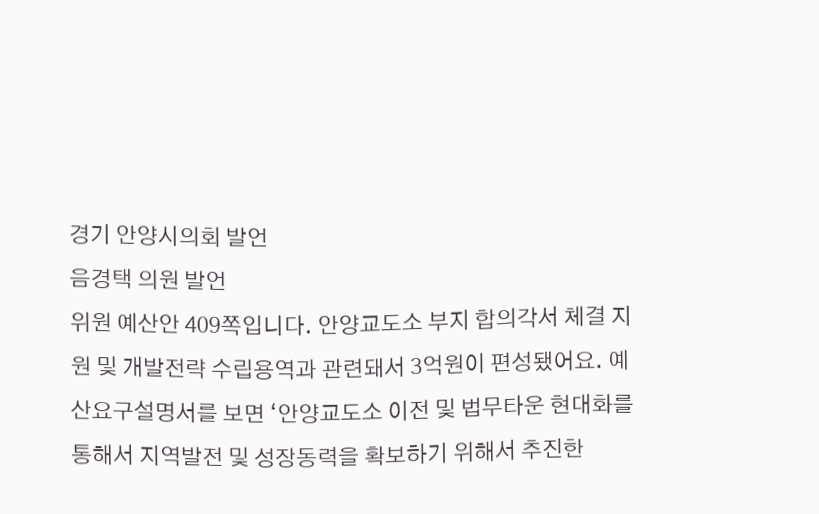경기 안양시의회 발언
음경택 의원 발언
위원 예산안 409쪽입니다. 안양교도소 부지 합의각서 체결 지원 및 개발전략 수립용역과 관련돼서 3억원이 편성됐어요. 예산요구설명서를 보면 ‘안양교도소 이전 및 법무타운 현대화를 통해서 지역발전 및 성장동력을 확보하기 위해서 추진한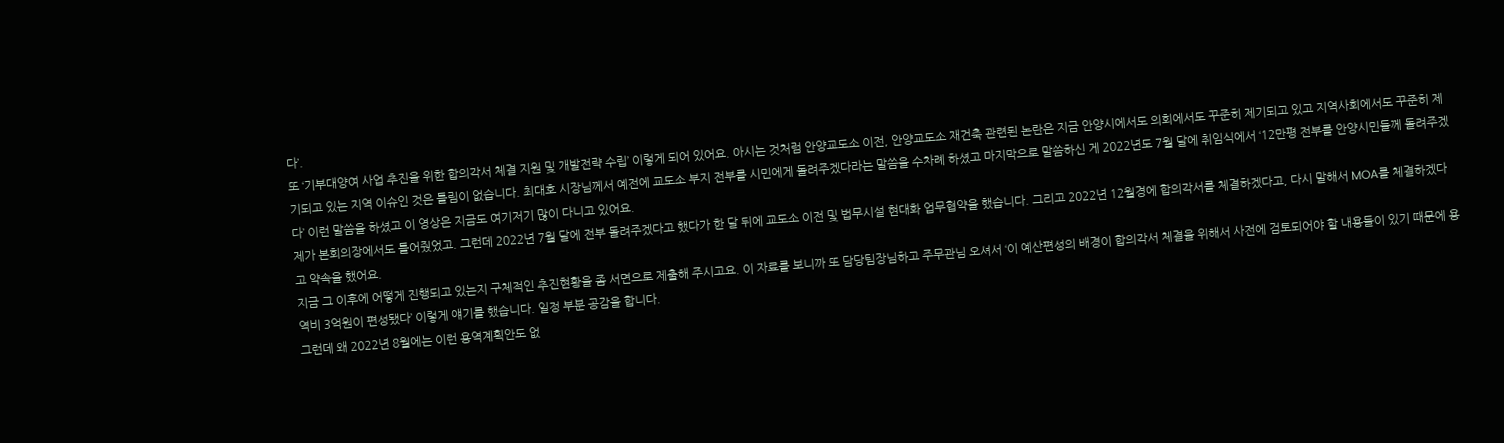다’.
또 ‘기부대양여 사업 추진을 위한 합의각서 체결 지원 및 개발전략 수립’ 이렇게 되어 있어요. 아시는 것처럼 안양교도소 이전, 안양교도소 재건축 관련된 논란은 지금 안양시에서도 의회에서도 꾸준히 제기되고 있고 지역사회에서도 꾸준히 제기되고 있는 지역 이슈인 것은 틀림이 없습니다. 최대호 시장님께서 예전에 교도소 부지 전부를 시민에게 돌려주겠다라는 말씀을 수차례 하셨고 마지막으로 말씀하신 게 2022년도 7월 달에 취임식에서 ‘12만평 전부를 안양시민들께 돌려주겠다’ 이런 말씀을 하셨고 이 영상은 지금도 여기저기 많이 다니고 있어요.
제가 본회의장에서도 틀어줬었고. 그런데 2022년 7월 달에 전부 돌려주겠다고 했다가 한 달 뒤에 교도소 이전 및 법무시설 현대화 업무협약을 했습니다. 그리고 2022년 12월경에 합의각서를 체결하겠다고, 다시 말해서 MOA를 체결하겠다고 약속을 했어요.
지금 그 이후에 어떻게 진행되고 있는지 구체적인 추진현황을 좀 서면으로 제출해 주시고요. 이 자료를 보니까 또 담당팀장님하고 주무관님 오셔서 ‘이 예산편성의 배경이 합의각서 체결을 위해서 사전에 검토되어야 할 내용들이 있기 때문에 용역비 3억원이 편성됐다’ 이렇게 얘기를 했습니다. 일정 부분 공감을 합니다.
그런데 왜 2022년 8월에는 이런 용역계획안도 없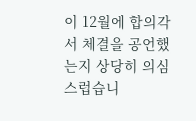이 12월에 합의각서 체결을 공언했는지 상당히 의심스럽습니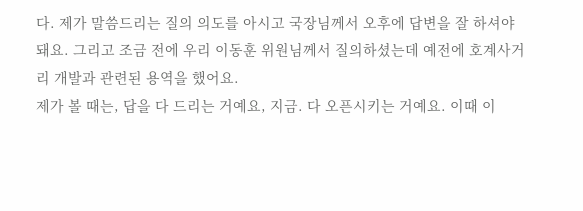다. 제가 말씀드리는 질의 의도를 아시고 국장님께서 오후에 답변을 잘 하셔야 돼요. 그리고 조금 전에 우리 이동훈 위원님께서 질의하셨는데 예전에 호계사거리 개발과 관련된 용역을 했어요.
제가 볼 때는, 답을 다 드리는 거예요, 지금. 다 오픈시키는 거예요. 이때 이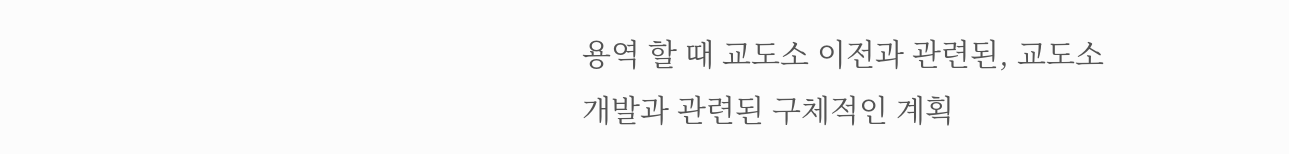용역 할 때 교도소 이전과 관련된, 교도소 개발과 관련된 구체적인 계획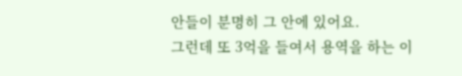안들이 분명히 그 안에 있어요.
그런데 또 3억을 들여서 용역을 하는 이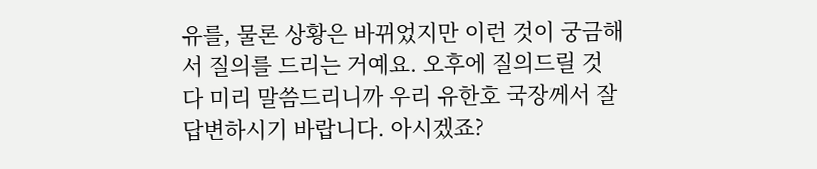유를, 물론 상황은 바뀌었지만 이런 것이 궁금해서 질의를 드리는 거예요. 오후에 질의드릴 것 다 미리 말씀드리니까 우리 유한호 국장께서 잘 답변하시기 바랍니다. 아시겠죠?